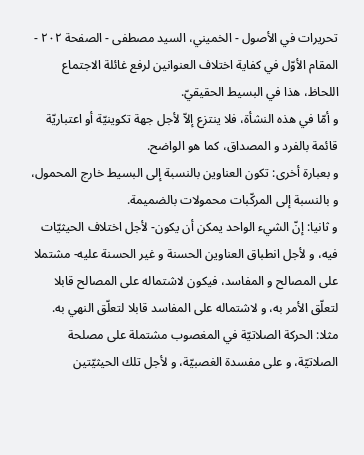تحريرات في الأصول - الخميني، السيد مصطفى - الصفحة ٢٠٢ - المقام الأوّل في كفاية اختلاف العنوانين لرفع غائلة الاجتماع
اللحاظ، هذا في البسيط الحقيقيّ.
و أمّا في هذه النشأة، فلا ينتزع إلاّ لأجل جهة تكوينيّة أو اعتباريّة قائمة بالفرد و المصداق، كما هو الواضح.
و بعبارة أخرى: تكون العناوين بالنسبة إلى البسيط خارج المحمول، و بالنسبة إلى المركّبات محمولات بالضميمة.
و ثانيا: إنّ الشيء الواحد يمكن أن يكون- لأجل اختلاف الحيثيّات فيه، و لأجل انطباق العناوين الحسنة و غير الحسنة عليه- مشتملا على المصالح و المفاسد، فيكون لاشتماله على المصالح قابلا لتعلّق الأمر به، و لاشتماله على المفاسد قابلا لتعلّق النهي به.
مثلا: الحركة الصلاتيّة في المغصوب مشتملة على مصلحة الصلاتيّة، و على مفسدة الغصبيّة، و لأجل تلك الحيثيّتين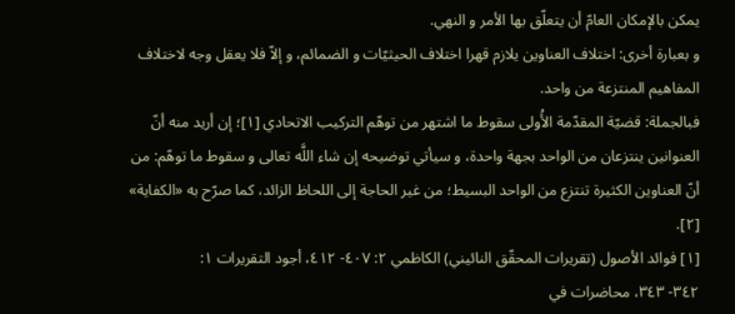يمكن بالإمكان العامّ أن يتعلّق بها الأمر و النهي.
و بعبارة أخرى: اختلاف العناوين يلازم قهرا اختلاف الحيثيّات و الضمائم، و إلاّ فلا يعقل وجه لاختلاف المفاهيم المنتزعة من واحد.
فبالجملة: قضيّة المقدّمة الأُولى سقوط ما اشتهر من توهّم التركيب الاتحادي [١]؛ إن أريد منه أنّ العنوانين ينتزعان من الواحد بجهة واحدة، و سيأتي توضيحه إن شاء اللَّه تعالى و سقوط ما توهّم: من أنّ العناوين الكثيرة تنتزع من الواحد البسيط؛ من غير الحاجة إلى اللحاظ الزائد، كما صرّح به «الكفاية» [٢].
[١] فوائد الأصول (تقريرات المحقّق النائيني) الكاظمي ٢: ٤٠٧- ٤١٢، أجود التقريرات ١:
٣٤٢- ٣٤٣، محاضرات في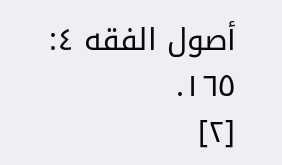أصول الفقه ٤: ١٦٥.
[٢]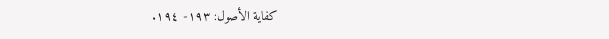كفاية الأصول: ١٩٣- ١٩٤.